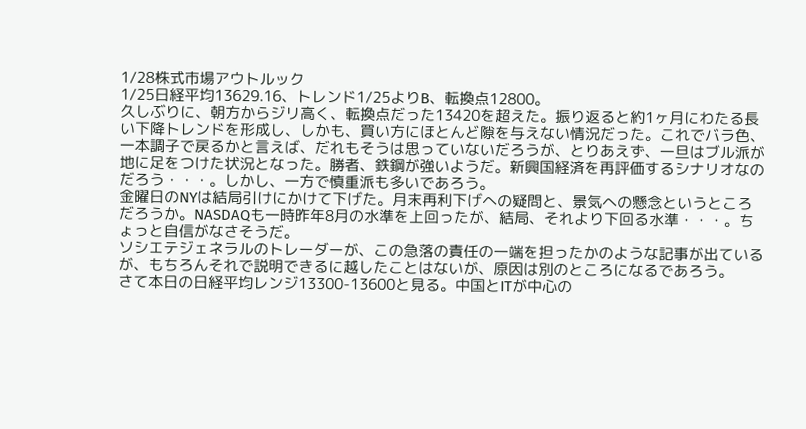1/28株式市場アウトルック
1/25日経平均13629.16、トレンド1/25よりB、転換点12800。
久しぶりに、朝方からジリ高く、転換点だった13420を超えた。振り返ると約1ヶ月にわたる長い下降トレンドを形成し、しかも、買い方にほとんど隙を与えない情況だった。これでバラ色、一本調子で戻るかと言えば、だれもそうは思っていないだろうが、とりあえず、一旦はブル派が地に足をつけた状況となった。勝者、鉄鋼が強いようだ。新興国経済を再評価するシナリオなのだろう・・・。しかし、一方で慎重派も多いであろう。
金曜日のNYは結局引けにかけて下げた。月末再利下げへの疑問と、景気への懸念というところだろうか。NASDAQも一時昨年8月の水準を上回ったが、結局、それより下回る水準・・・。ちょっと自信がなさそうだ。
ソシエテジェネラルのトレーダーが、この急落の責任の一端を担ったかのような記事が出ているが、もちろんそれで説明できるに越したことはないが、原因は別のところになるであろう。
さて本日の日経平均レンジ13300-13600と見る。中国とITが中心の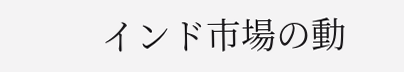インド市場の動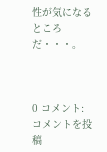性が気になるところだ・・・。



0 コメント:
コメントを投稿